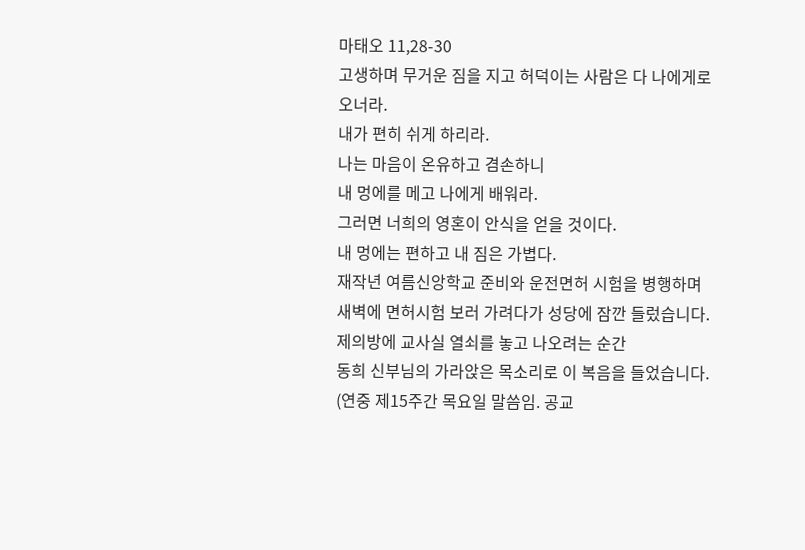마태오 11,28-30
고생하며 무거운 짐을 지고 허덕이는 사람은 다 나에게로 오너라.
내가 편히 쉬게 하리라.
나는 마음이 온유하고 겸손하니
내 멍에를 메고 나에게 배워라.
그러면 너희의 영혼이 안식을 얻을 것이다.
내 멍에는 편하고 내 짐은 가볍다.
재작년 여름신앙학교 준비와 운전면허 시험을 병행하며
새벽에 면허시험 보러 가려다가 성당에 잠깐 들렀습니다.
제의방에 교사실 열쇠를 놓고 나오려는 순간
동희 신부님의 가라앉은 목소리로 이 복음을 들었습니다.
(연중 제15주간 목요일 말씀임. 공교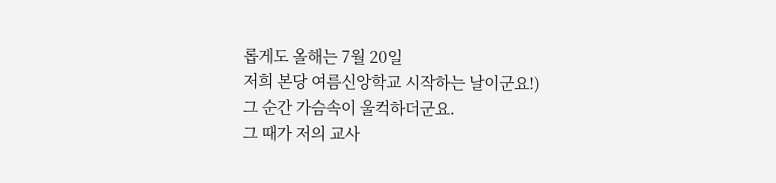롭게도 올해는 7월 20일
저희 본당 여름신앙학교 시작하는 날이군요!)
그 순간 가슴속이 울컥하더군요.
그 때가 저의 교사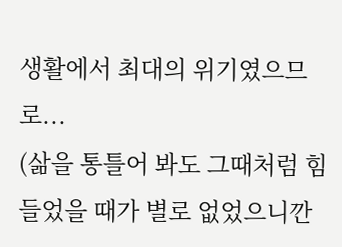생활에서 최대의 위기였으므로...
(삶을 통틀어 봐도 그때처럼 힘들었을 때가 별로 없었으니깐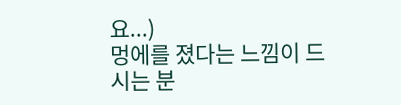요...)
멍에를 졌다는 느낌이 드시는 분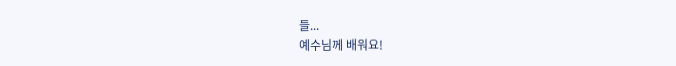들...
예수님께 배워요!